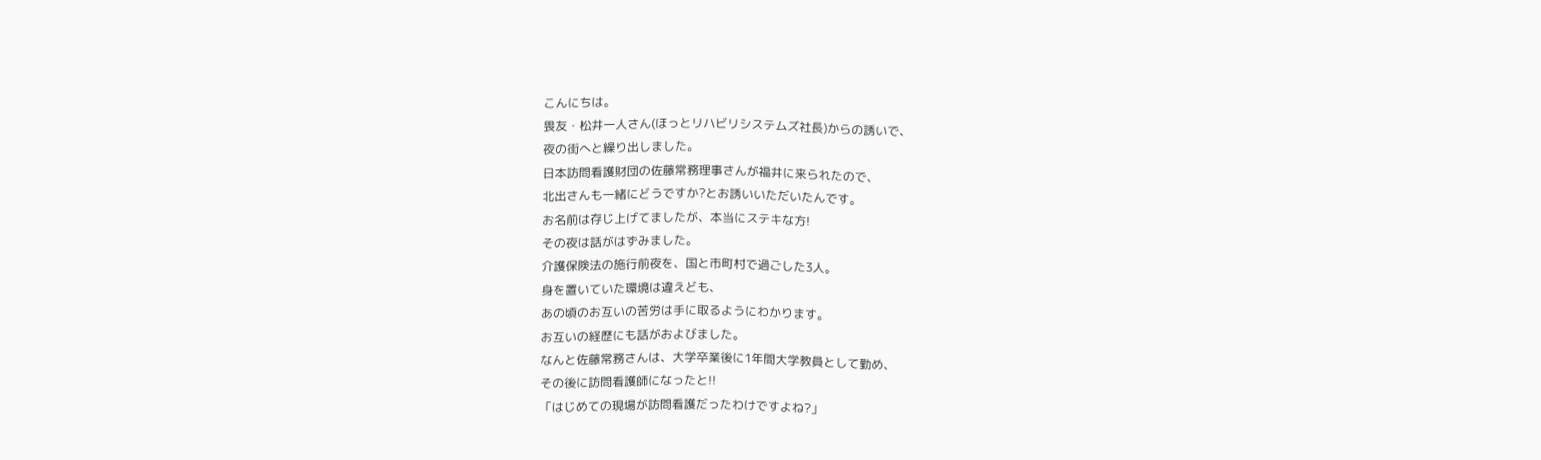こんにちは。
畏友・松井一人さん(ほっとリハビリシステムズ社長)からの誘いで、
夜の街へと繰り出しました。
日本訪問看護財団の佐藤常務理事さんが福井に来られたので、
北出さんも一緒にどうですか?とお誘いいただいたんです。
お名前は存じ上げてましたが、本当にステキな方!
その夜は話がはずみました。
介護保険法の施行前夜を、国と市町村で過ごした3人。
身を置いていた環境は違えども、
あの頃のお互いの苦労は手に取るようにわかります。
お互いの経歴にも話がおよびました。
なんと佐藤常務さんは、大学卒業後に1年間大学教員として勤め、
その後に訪問看護師になったと!!
「はじめての現場が訪問看護だったわけですよね?」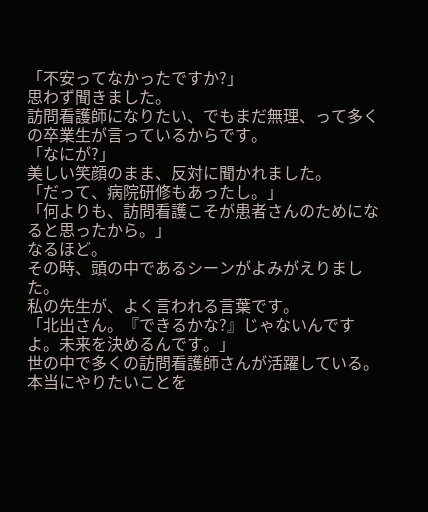「不安ってなかったですか?」
思わず聞きました。
訪問看護師になりたい、でもまだ無理、って多くの卒業生が言っているからです。
「なにが?」
美しい笑顔のまま、反対に聞かれました。
「だって、病院研修もあったし。」
「何よりも、訪問看護こそが患者さんのためになると思ったから。」
なるほど。
その時、頭の中であるシーンがよみがえりました。
私の先生が、よく言われる言葉です。
「北出さん。『できるかな?』じゃないんですよ。未来を決めるんです。」
世の中で多くの訪問看護師さんが活躍している。
本当にやりたいことを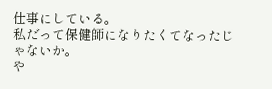仕事にしている。
私だって保健師になりたくてなったじゃないか。
や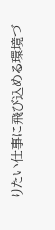りたい仕事に飛び込める環境づ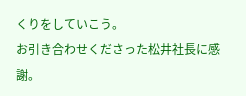くりをしていこう。
お引き合わせくださった松井社長に感謝。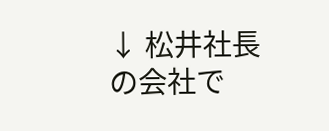↓ 松井社長の会社で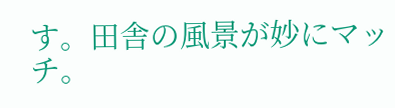す。田舎の風景が妙にマッチ。